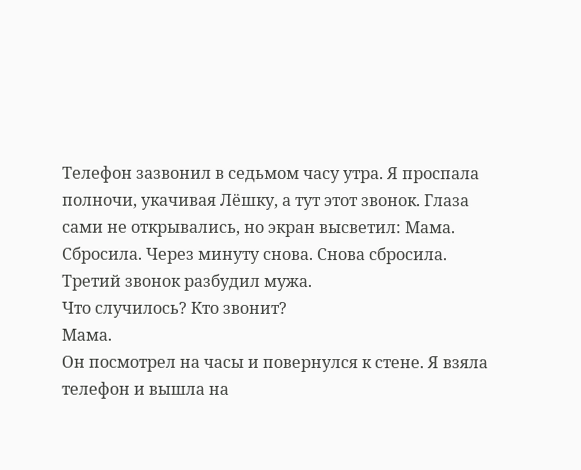Телефон зазвонил в седьмом часу утра. Я проспала полночи, укачивая Лёшку, а тут этот звонок. Глаза сами не открывались, но экран высветил: Мама.
Сбросила. Через минуту снова. Снова сбросила. Третий звонок разбудил мужа.
Что случилось? Кто звонит?
Мама.
Он посмотрел на часы и повернулся к стене. Я взяла телефон и вышла на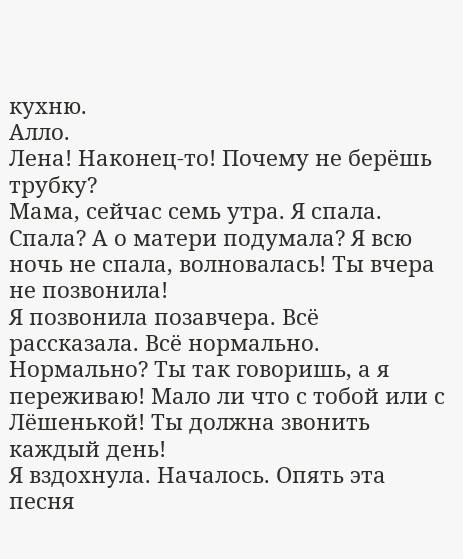кухню.
Алло.
Лена! Наконец-то! Почему не берёшь трубку?
Мама, сейчас семь утра. Я спала.
Спала? А о матери подумала? Я всю ночь не спала, волновалась! Ты вчера не позвонила!
Я позвонила позавчера. Всё рассказала. Всё нормально.
Нормально? Ты так говоришь, а я переживаю! Мало ли что с тобой или с Лёшенькой! Ты должна звонить каждый день!
Я вздохнула. Началось. Опять эта песня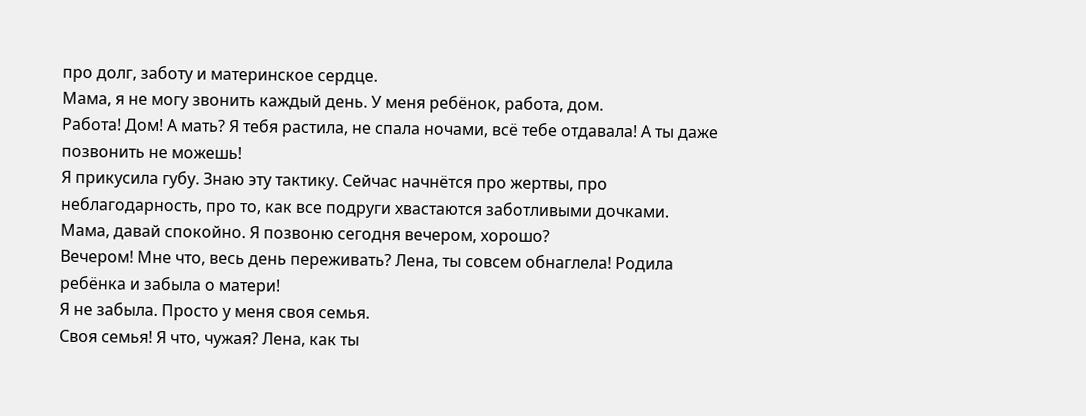про долг, заботу и материнское сердце.
Мама, я не могу звонить каждый день. У меня ребёнок, работа, дом.
Работа! Дом! А мать? Я тебя растила, не спала ночами, всё тебе отдавала! А ты даже позвонить не можешь!
Я прикусила губу. Знаю эту тактику. Сейчас начнётся про жертвы, про неблагодарность, про то, как все подруги хвастаются заботливыми дочками.
Мама, давай спокойно. Я позвоню сегодня вечером, хорошо?
Вечером! Мне что, весь день переживать? Лена, ты совсем обнаглела! Родила ребёнка и забыла о матери!
Я не забыла. Просто у меня своя семья.
Своя семья! Я что, чужая? Лена, как ты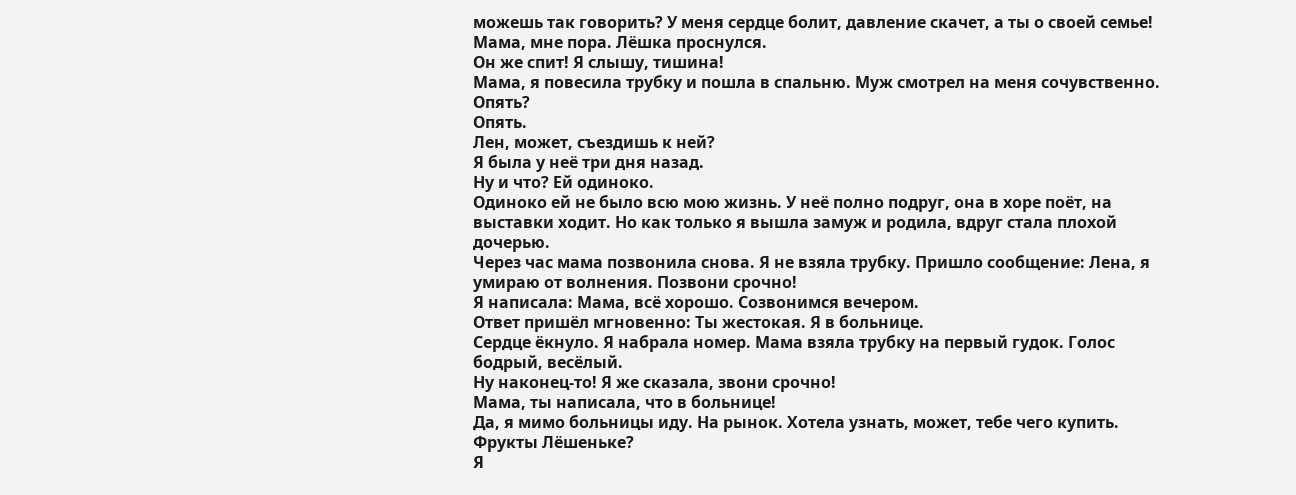можешь так говорить? У меня сердце болит, давление скачет, а ты о своей семье!
Мама, мне пора. Лёшка проснулся.
Он же спит! Я слышу, тишина!
Мама, я повесила трубку и пошла в спальню. Муж смотрел на меня сочувственно.
Опять?
Опять.
Лен, может, съездишь к ней?
Я была у неё три дня назад.
Ну и что? Ей одиноко.
Одиноко ей не было всю мою жизнь. У неё полно подруг, она в хоре поёт, на выставки ходит. Но как только я вышла замуж и родила, вдруг стала плохой дочерью.
Через час мама позвонила снова. Я не взяла трубку. Пришло сообщение: Лена, я умираю от волнения. Позвони срочно!
Я написала: Мама, всё хорошо. Созвонимся вечером.
Ответ пришёл мгновенно: Ты жестокая. Я в больнице.
Сердце ёкнуло. Я набрала номер. Мама взяла трубку на первый гудок. Голос бодрый, весёлый.
Ну наконец-то! Я же сказала, звони срочно!
Мама, ты написала, что в больнице!
Да, я мимо больницы иду. На рынок. Хотела узнать, может, тебе чего купить. Фрукты Лёшеньке?
Я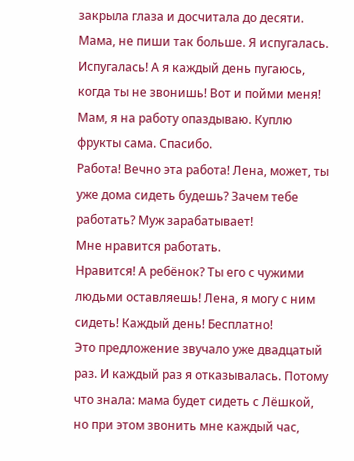закрыла глаза и досчитала до десяти.
Мама, не пиши так больше. Я испугалась.
Испугалась! А я каждый день пугаюсь, когда ты не звонишь! Вот и пойми меня!
Мам, я на работу опаздываю. Куплю фрукты сама. Спасибо.
Работа! Вечно эта работа! Лена, может, ты уже дома сидеть будешь? Зачем тебе работать? Муж зарабатывает!
Мне нравится работать.
Нравится! А ребёнок? Ты его с чужими людьми оставляешь! Лена, я могу с ним сидеть! Каждый день! Бесплатно!
Это предложение звучало уже двадцатый раз. И каждый раз я отказывалась. Потому что знала: мама будет сидеть с Лёшкой, но при этом звонить мне каждый час,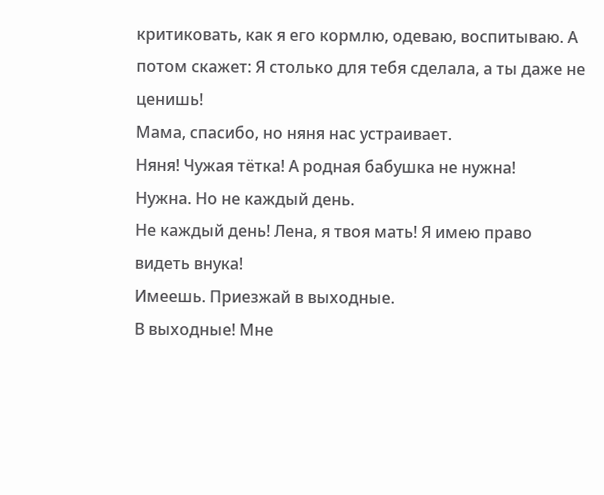критиковать, как я его кормлю, одеваю, воспитываю. А потом скажет: Я столько для тебя сделала, а ты даже не ценишь!
Мама, спасибо, но няня нас устраивает.
Няня! Чужая тётка! А родная бабушка не нужна!
Нужна. Но не каждый день.
Не каждый день! Лена, я твоя мать! Я имею право видеть внука!
Имеешь. Приезжай в выходные.
В выходные! Мне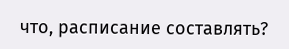что, расписание составлять?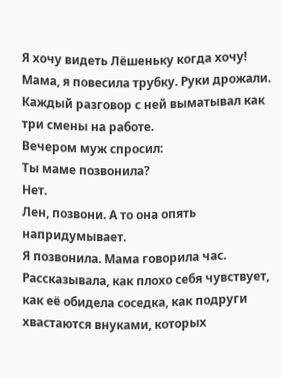Я хочу видеть Лёшеньку когда хочу!
Мама, я повесила трубку. Руки дрожали. Каждый разговор с ней выматывал как три смены на работе.
Вечером муж спросил:
Ты маме позвонила?
Нет.
Лен, позвони. А то она опять напридумывает.
Я позвонила. Мама говорила час. Рассказывала, как плохо себя чувствует, как её обидела соседка, как подруги хвастаются внуками, которых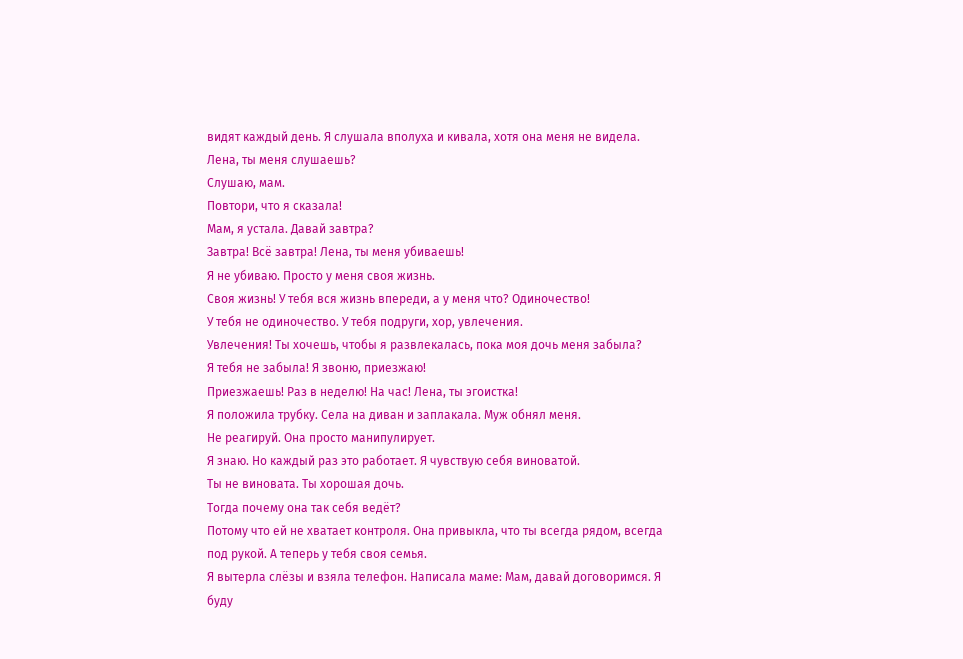видят каждый день. Я слушала вполуха и кивала, хотя она меня не видела.
Лена, ты меня слушаешь?
Слушаю, мам.
Повтори, что я сказала!
Мам, я устала. Давай завтра?
Завтра! Всё завтра! Лена, ты меня убиваешь!
Я не убиваю. Просто у меня своя жизнь.
Своя жизнь! У тебя вся жизнь впереди, а у меня что? Одиночество!
У тебя не одиночество. У тебя подруги, хор, увлечения.
Увлечения! Ты хочешь, чтобы я развлекалась, пока моя дочь меня забыла?
Я тебя не забыла! Я звоню, приезжаю!
Приезжаешь! Раз в неделю! На час! Лена, ты эгоистка!
Я положила трубку. Села на диван и заплакала. Муж обнял меня.
Не реагируй. Она просто манипулирует.
Я знаю. Но каждый раз это работает. Я чувствую себя виноватой.
Ты не виновата. Ты хорошая дочь.
Тогда почему она так себя ведёт?
Потому что ей не хватает контроля. Она привыкла, что ты всегда рядом, всегда под рукой. А теперь у тебя своя семья.
Я вытерла слёзы и взяла телефон. Написала маме: Мам, давай договоримся. Я буду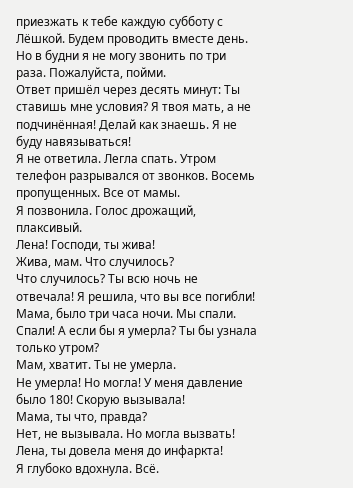приезжать к тебе каждую субботу с Лёшкой. Будем проводить вместе день. Но в будни я не могу звонить по три раза. Пожалуйста, пойми.
Ответ пришёл через десять минут: Ты ставишь мне условия? Я твоя мать, а не подчинённая! Делай как знаешь. Я не буду навязываться!
Я не ответила. Легла спать. Утром телефон разрывался от звонков. Восемь пропущенных. Все от мамы.
Я позвонила. Голос дрожащий, плаксивый.
Лена! Господи, ты жива!
Жива, мам. Что случилось?
Что случилось? Ты всю ночь не отвечала! Я решила, что вы все погибли!
Мама, было три часа ночи. Мы спали.
Спали! А если бы я умерла? Ты бы узнала только утром?
Мам, хватит. Ты не умерла.
Не умерла! Но могла! У меня давление было 180! Скорую вызывала!
Мама, ты что, правда?
Нет, не вызывала. Но могла вызвать! Лена, ты довела меня до инфаркта!
Я глубоко вдохнула. Всё.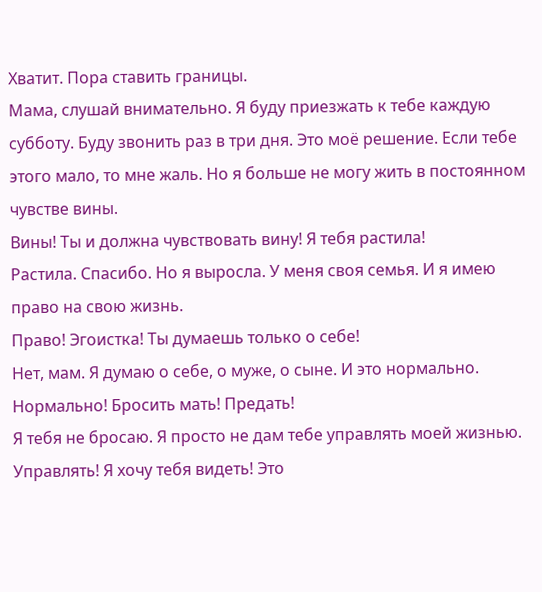Хватит. Пора ставить границы.
Мама, слушай внимательно. Я буду приезжать к тебе каждую субботу. Буду звонить раз в три дня. Это моё решение. Если тебе этого мало, то мне жаль. Но я больше не могу жить в постоянном чувстве вины.
Вины! Ты и должна чувствовать вину! Я тебя растила!
Растила. Спасибо. Но я выросла. У меня своя семья. И я имею право на свою жизнь.
Право! Эгоистка! Ты думаешь только о себе!
Нет, мам. Я думаю о себе, о муже, о сыне. И это нормально.
Нормально! Бросить мать! Предать!
Я тебя не бросаю. Я просто не дам тебе управлять моей жизнью.
Управлять! Я хочу тебя видеть! Это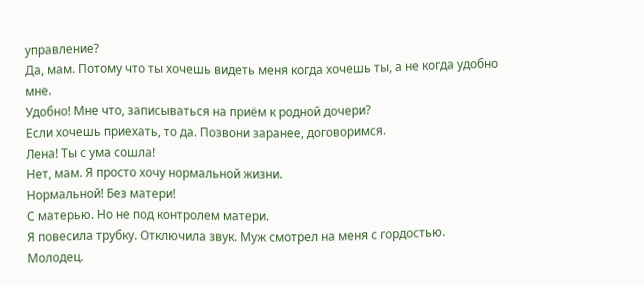управление?
Да, мам. Потому что ты хочешь видеть меня когда хочешь ты, а не когда удобно мне.
Удобно! Мне что, записываться на приём к родной дочери?
Если хочешь приехать, то да. Позвони заранее, договоримся.
Лена! Ты с ума сошла!
Нет, мам. Я просто хочу нормальной жизни.
Нормальной! Без матери!
С матерью. Но не под контролем матери.
Я повесила трубку. Отключила звук. Муж смотрел на меня с гордостью.
Молодец.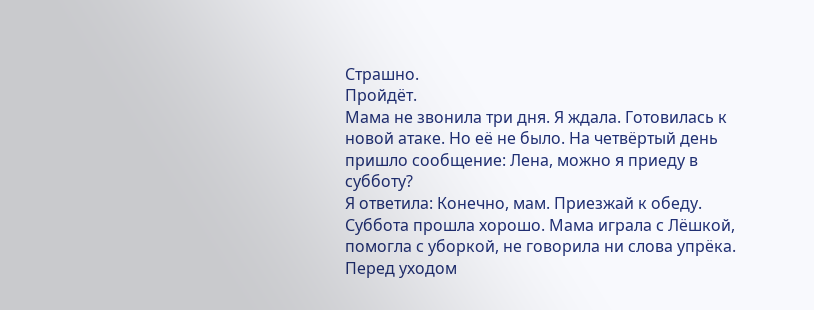Страшно.
Пройдёт.
Мама не звонила три дня. Я ждала. Готовилась к новой атаке. Но её не было. На четвёртый день пришло сообщение: Лена, можно я приеду в субботу?
Я ответила: Конечно, мам. Приезжай к обеду.
Суббота прошла хорошо. Мама играла с Лёшкой, помогла с уборкой, не говорила ни слова упрёка. Перед уходом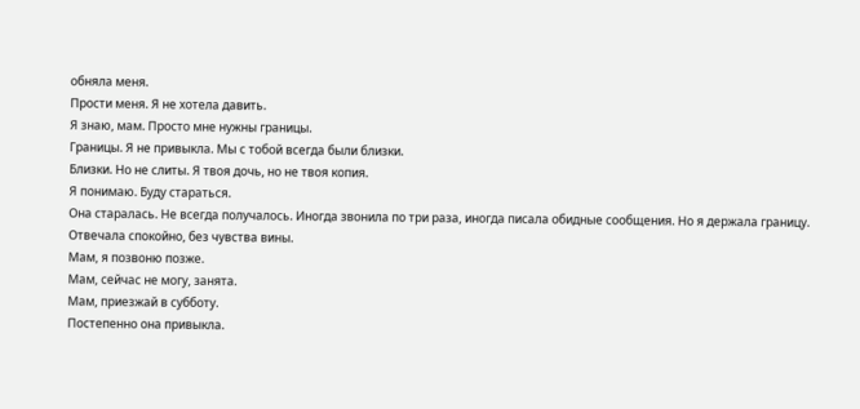обняла меня.
Прости меня. Я не хотела давить.
Я знаю, мам. Просто мне нужны границы.
Границы. Я не привыкла. Мы с тобой всегда были близки.
Близки. Но не слиты. Я твоя дочь, но не твоя копия.
Я понимаю. Буду стараться.
Она старалась. Не всегда получалось. Иногда звонила по три раза, иногда писала обидные сообщения. Но я держала границу. Отвечала спокойно, без чувства вины.
Мам, я позвоню позже.
Мам, сейчас не могу, занята.
Мам, приезжай в субботу.
Постепенно она привыкла.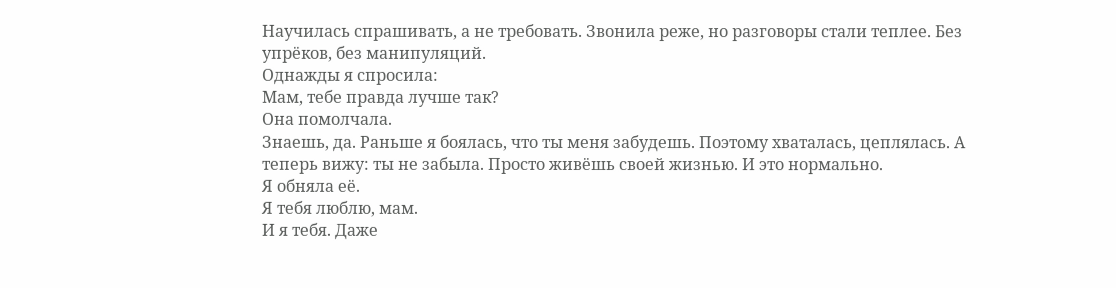Научилась спрашивать, а не требовать. Звонила реже, но разговоры стали теплее. Без упрёков, без манипуляций.
Однажды я спросила:
Мам, тебе правда лучше так?
Она помолчала.
Знаешь, да. Раньше я боялась, что ты меня забудешь. Поэтому хваталась, цеплялась. А теперь вижу: ты не забыла. Просто живёшь своей жизнью. И это нормально.
Я обняла её.
Я тебя люблю, мам.
И я тебя. Даже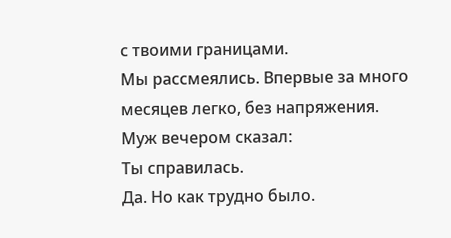с твоими границами.
Мы рассмеялись. Впервые за много месяцев легко, без напряжения.
Муж вечером сказал:
Ты справилась.
Да. Но как трудно было.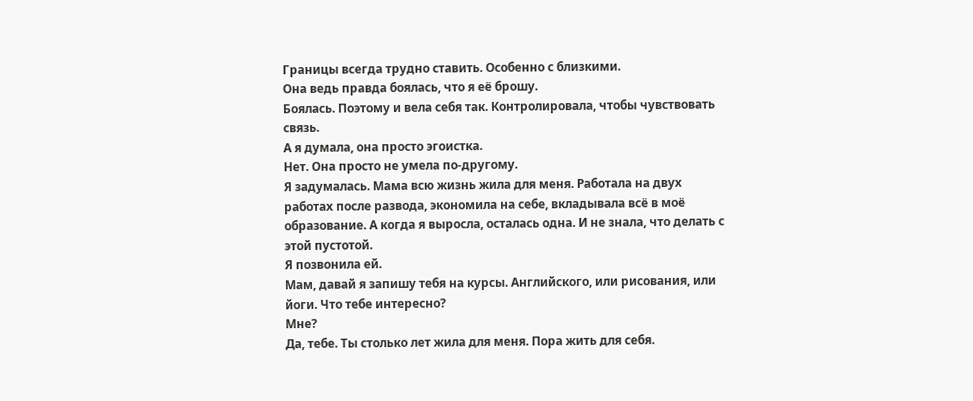Границы всегда трудно ставить. Особенно с близкими.
Она ведь правда боялась, что я её брошу.
Боялась. Поэтому и вела себя так. Контролировала, чтобы чувствовать связь.
А я думала, она просто эгоистка.
Нет. Она просто не умела по-другому.
Я задумалась. Мама всю жизнь жила для меня. Работала на двух работах после развода, экономила на себе, вкладывала всё в моё образование. А когда я выросла, осталась одна. И не знала, что делать с этой пустотой.
Я позвонила ей.
Мам, давай я запишу тебя на курсы. Английского, или рисования, или йоги. Что тебе интересно?
Мне?
Да, тебе. Ты столько лет жила для меня. Пора жить для себя.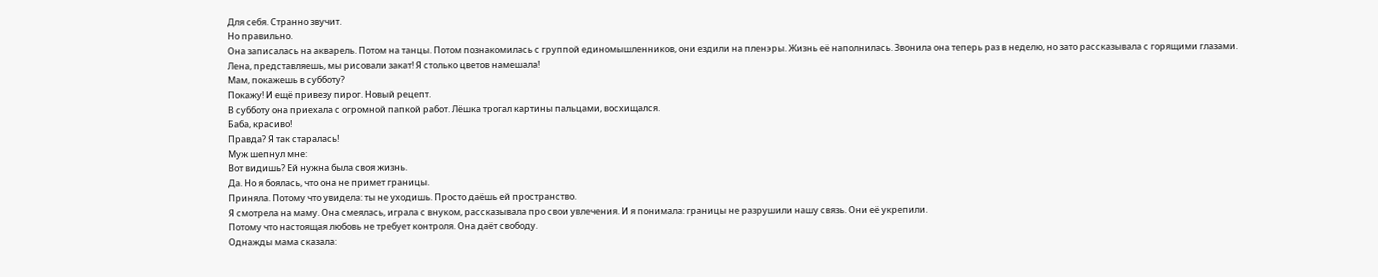Для себя. Странно звучит.
Но правильно.
Она записалась на акварель. Потом на танцы. Потом познакомилась с группой единомышленников, они ездили на пленэры. Жизнь её наполнилась. Звонила она теперь раз в неделю, но зато рассказывала с горящими глазами.
Лена, представляешь, мы рисовали закат! Я столько цветов намешала!
Мам, покажешь в субботу?
Покажу! И ещё привезу пирог. Новый рецепт.
В субботу она приехала с огромной папкой работ. Лёшка трогал картины пальцами, восхищался.
Баба, красиво!
Правда? Я так старалась!
Муж шепнул мне:
Вот видишь? Ей нужна была своя жизнь.
Да. Но я боялась, что она не примет границы.
Приняла. Потому что увидела: ты не уходишь. Просто даёшь ей пространство.
Я смотрела на маму. Она смеялась, играла с внуком, рассказывала про свои увлечения. И я понимала: границы не разрушили нашу связь. Они её укрепили.
Потому что настоящая любовь не требует контроля. Она даёт свободу.
Однажды мама сказала: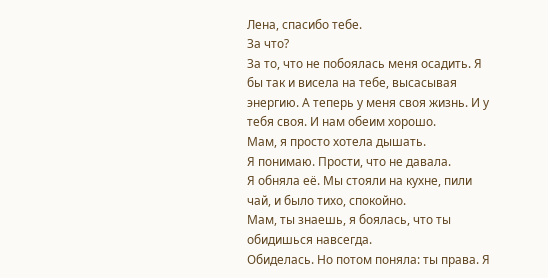Лена, спасибо тебе.
За что?
За то, что не побоялась меня осадить. Я бы так и висела на тебе, высасывая энергию. А теперь у меня своя жизнь. И у тебя своя. И нам обеим хорошо.
Мам, я просто хотела дышать.
Я понимаю. Прости, что не давала.
Я обняла её. Мы стояли на кухне, пили чай, и было тихо, спокойно.
Мам, ты знаешь, я боялась, что ты обидишься навсегда.
Обиделась. Но потом поняла: ты права. Я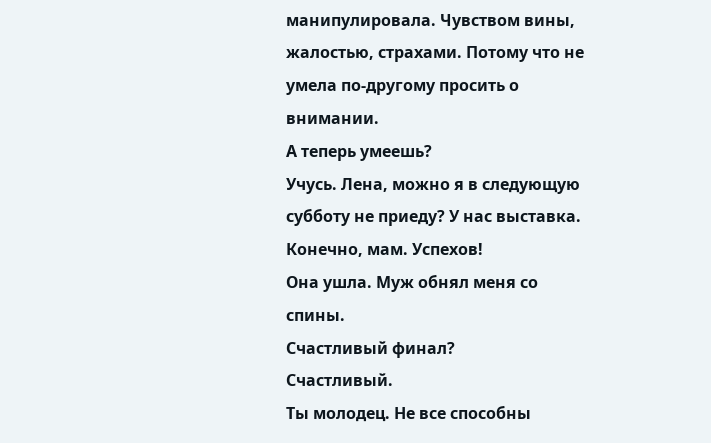манипулировала. Чувством вины, жалостью, страхами. Потому что не умела по-другому просить о внимании.
А теперь умеешь?
Учусь. Лена, можно я в следующую субботу не приеду? У нас выставка.
Конечно, мам. Успехов!
Она ушла. Муж обнял меня со спины.
Счастливый финал?
Счастливый.
Ты молодец. Не все способны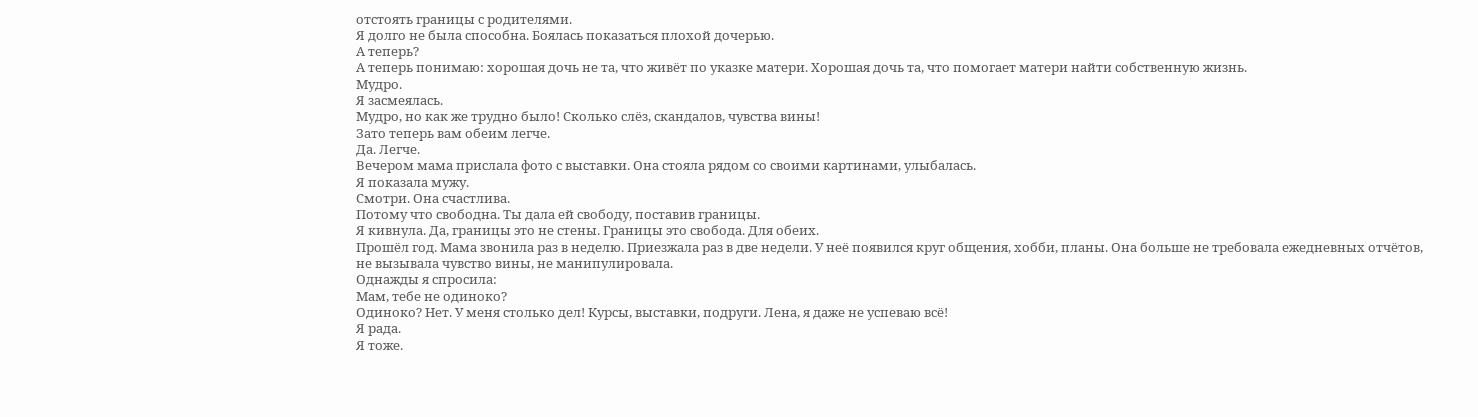отстоять границы с родителями.
Я долго не была способна. Боялась показаться плохой дочерью.
А теперь?
А теперь понимаю: хорошая дочь не та, что живёт по указке матери. Хорошая дочь та, что помогает матери найти собственную жизнь.
Мудро.
Я засмеялась.
Мудро, но как же трудно было! Сколько слёз, скандалов, чувства вины!
Зато теперь вам обеим легче.
Да. Легче.
Вечером мама прислала фото с выставки. Она стояла рядом со своими картинами, улыбалась.
Я показала мужу.
Смотри. Она счастлива.
Потому что свободна. Ты дала ей свободу, поставив границы.
Я кивнула. Да, границы это не стены. Границы это свобода. Для обеих.
Прошёл год. Мама звонила раз в неделю. Приезжала раз в две недели. У неё появился круг общения, хобби, планы. Она больше не требовала ежедневных отчётов, не вызывала чувство вины, не манипулировала.
Однажды я спросила:
Мам, тебе не одиноко?
Одиноко? Нет. У меня столько дел! Курсы, выставки, подруги. Лена, я даже не успеваю всё!
Я рада.
Я тоже.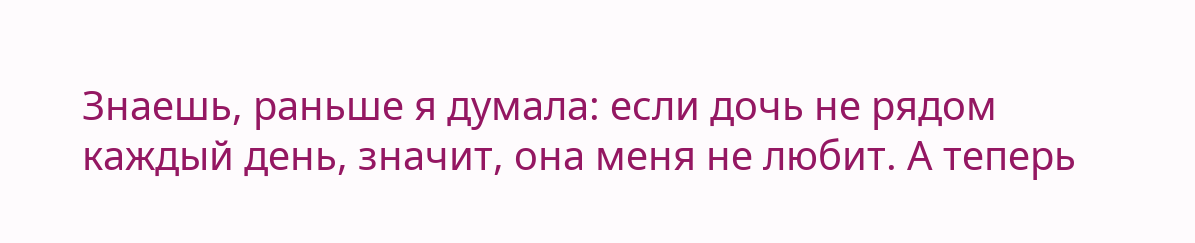Знаешь, раньше я думала: если дочь не рядом каждый день, значит, она меня не любит. А теперь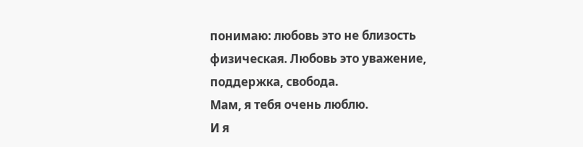понимаю: любовь это не близость физическая. Любовь это уважение, поддержка, свобода.
Мам, я тебя очень люблю.
И я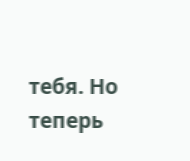тебя. Но теперь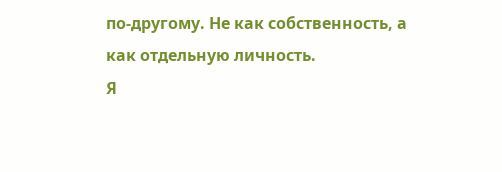по-другому. Не как собственность, а как отдельную личность.
Я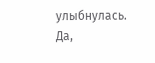улыбнулась. Да,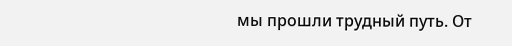мы прошли трудный путь. От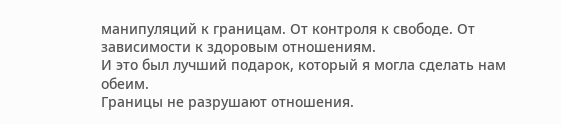манипуляций к границам. От контроля к свободе. От зависимости к здоровым отношениям.
И это был лучший подарок, который я могла сделать нам обеим.
Границы не разрушают отношения.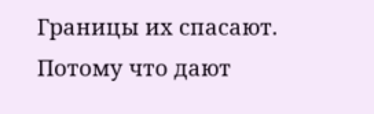Границы их спасают. Потому что дают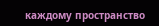каждому пространство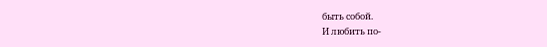быть собой.
И любить по-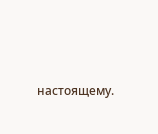настоящему.